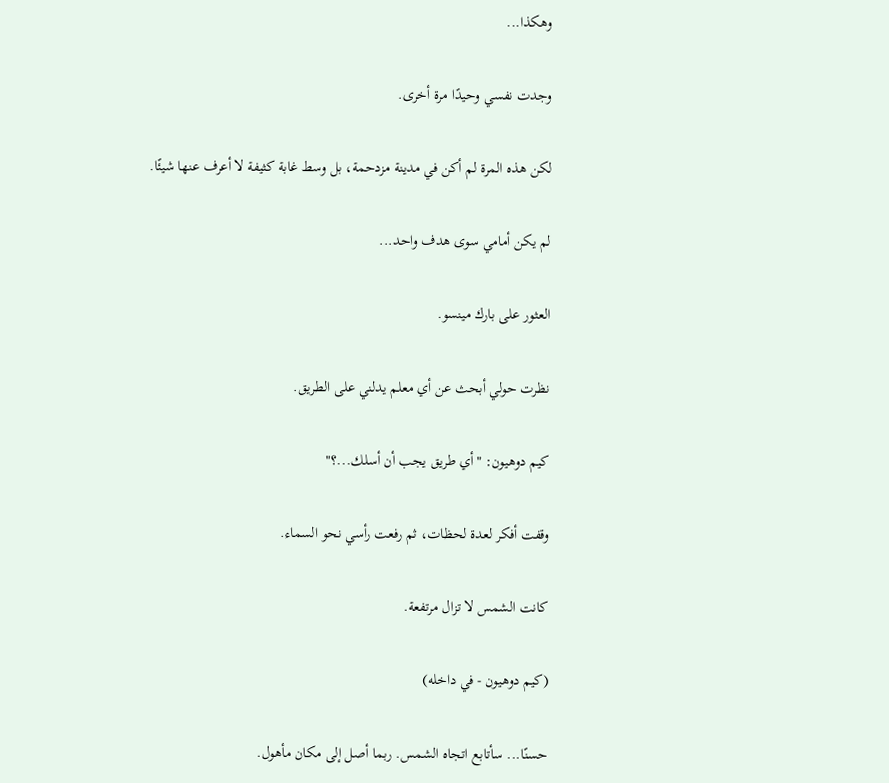وهكذا...

وجدت نفسي وحيدًا مرة أخرى.

لكن هذه المرة لم أكن في مدينة مزدحمة، بل وسط غابة كثيفة لا أعرف عنها شيئًا.

لم يكن أمامي سوى هدف واحد...

العثور على بارك مينسو.

نظرت حولي أبحث عن أي معلم يدلني على الطريق.

كيم دوهيون: "أي طريق يجب أن أسلك...؟"

وقفت أفكر لعدة لحظات، ثم رفعت رأسي نحو السماء.

كانت الشمس لا تزال مرتفعة.

(كيم دوهيون - في داخله)

حسنًا... سأتابع اتجاه الشمس. ربما أصل إلى مكان مأهول.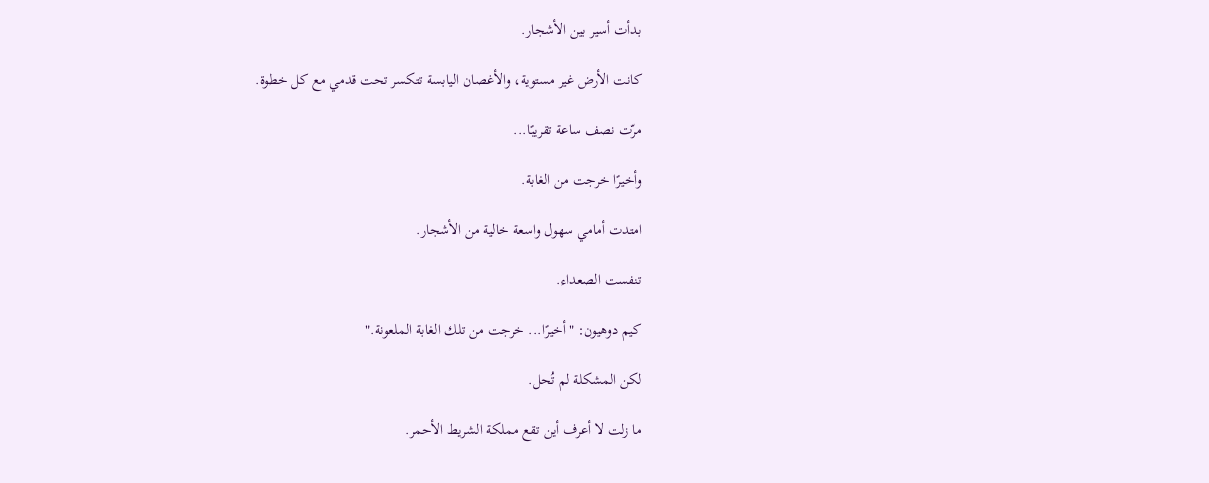بدأت أسير بين الأشجار.

كانت الأرض غير مستوية، والأغصان اليابسة تتكسر تحت قدمي مع كل خطوة.

مرّت نصف ساعة تقريبًا...

وأخيرًا خرجت من الغابة.

امتدت أمامي سهول واسعة خالية من الأشجار.

تنفست الصعداء.

كيم دوهيون: "أخيرًا... خرجت من تلك الغابة الملعونة."

لكن المشكلة لم تُحل.

ما زلت لا أعرف أين تقع مملكة الشريط الأحمر.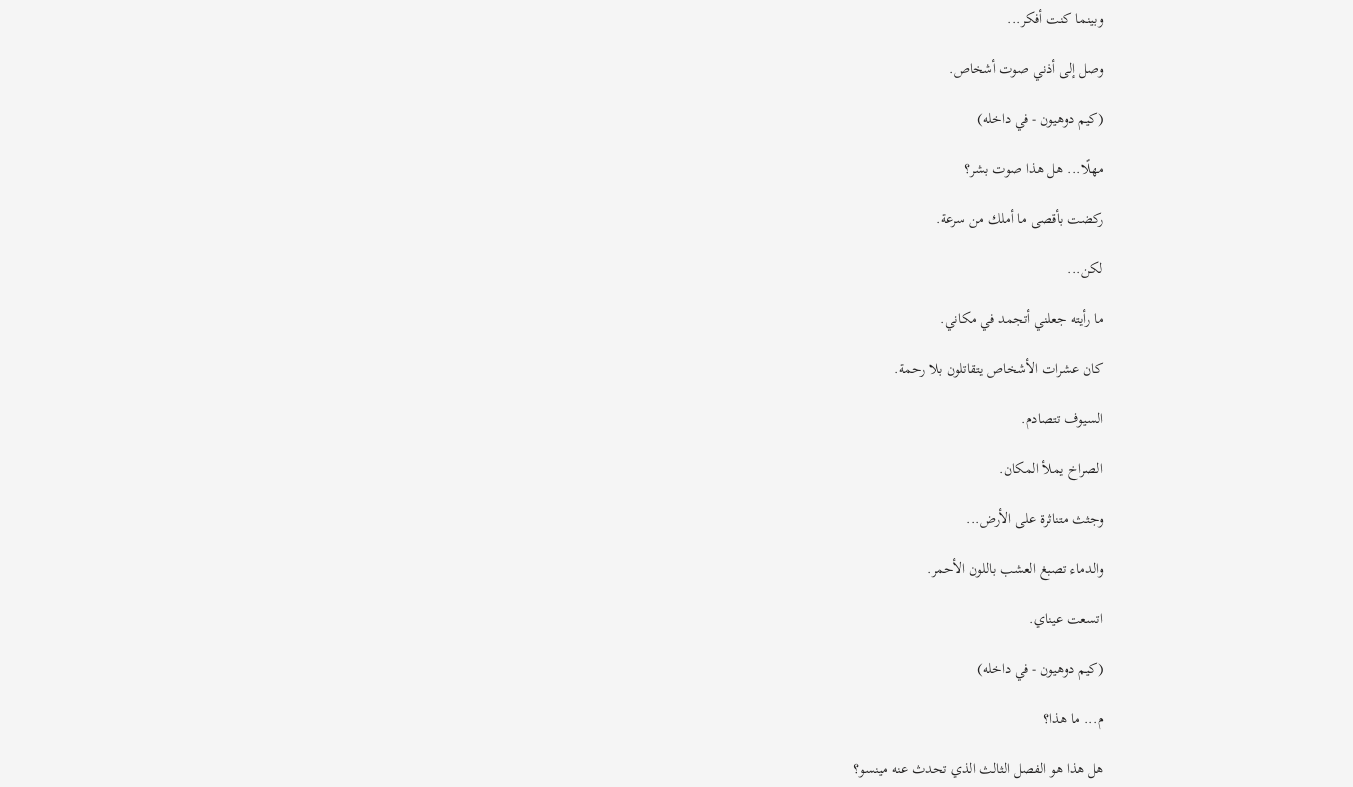وبينما كنت أفكر...

وصل إلى أذني صوت أشخاص.

(كيم دوهيون - في داخله)

مهلًا... هل هذا صوت بشر؟

ركضت بأقصى ما أملك من سرعة.

لكن...

ما رأيته جعلني أتجمد في مكاني.

كان عشرات الأشخاص يتقاتلون بلا رحمة.

السيوف تتصادم.

الصراخ يملأ المكان.

وجثث متناثرة على الأرض...

والدماء تصبغ العشب باللون الأحمر.

اتسعت عيناي.

(كيم دوهيون - في داخله)

م... ما هذا؟

هل هذا هو الفصل الثالث الذي تحدث عنه مينسو؟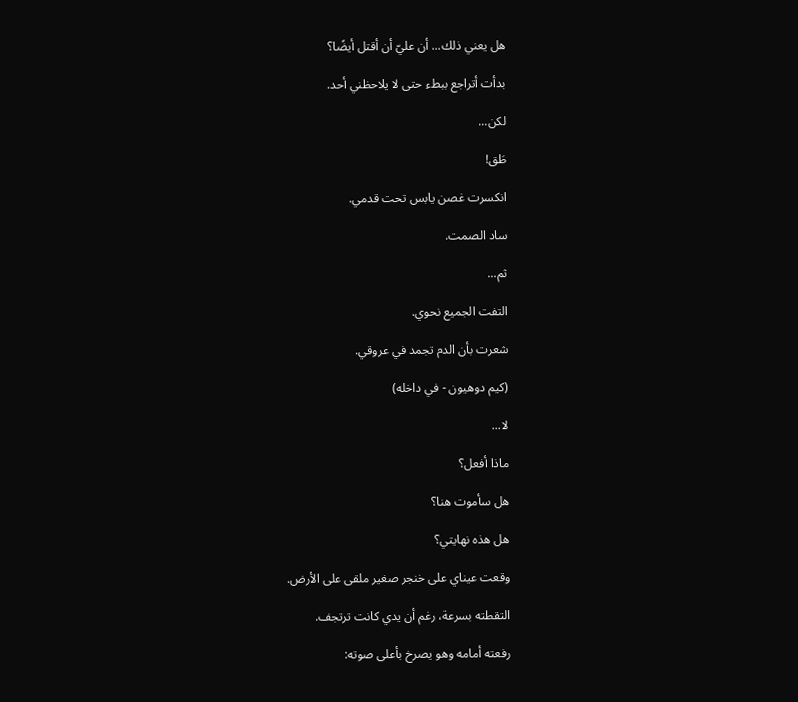هل يعني ذلك... أن عليّ أن أقتل أيضًا؟

بدأت أتراجع ببطء حتى لا يلاحظني أحد.

لكن...

طَق!

انكسرت غصن يابس تحت قدمي.

ساد الصمت.

ثم...

التفت الجميع نحوي.

شعرت بأن الدم تجمد في عروقي.

(كيم دوهيون - في داخله)

لا...

ماذا أفعل؟

هل سأموت هنا؟

هل هذه نهايتي؟

وقعت عيناي على خنجر صغير ملقى على الأرض.

التقطته بسرعة، رغم أن يدي كانت ترتجف.

رفعته أمامه وهو يصرخ بأعلى صوته: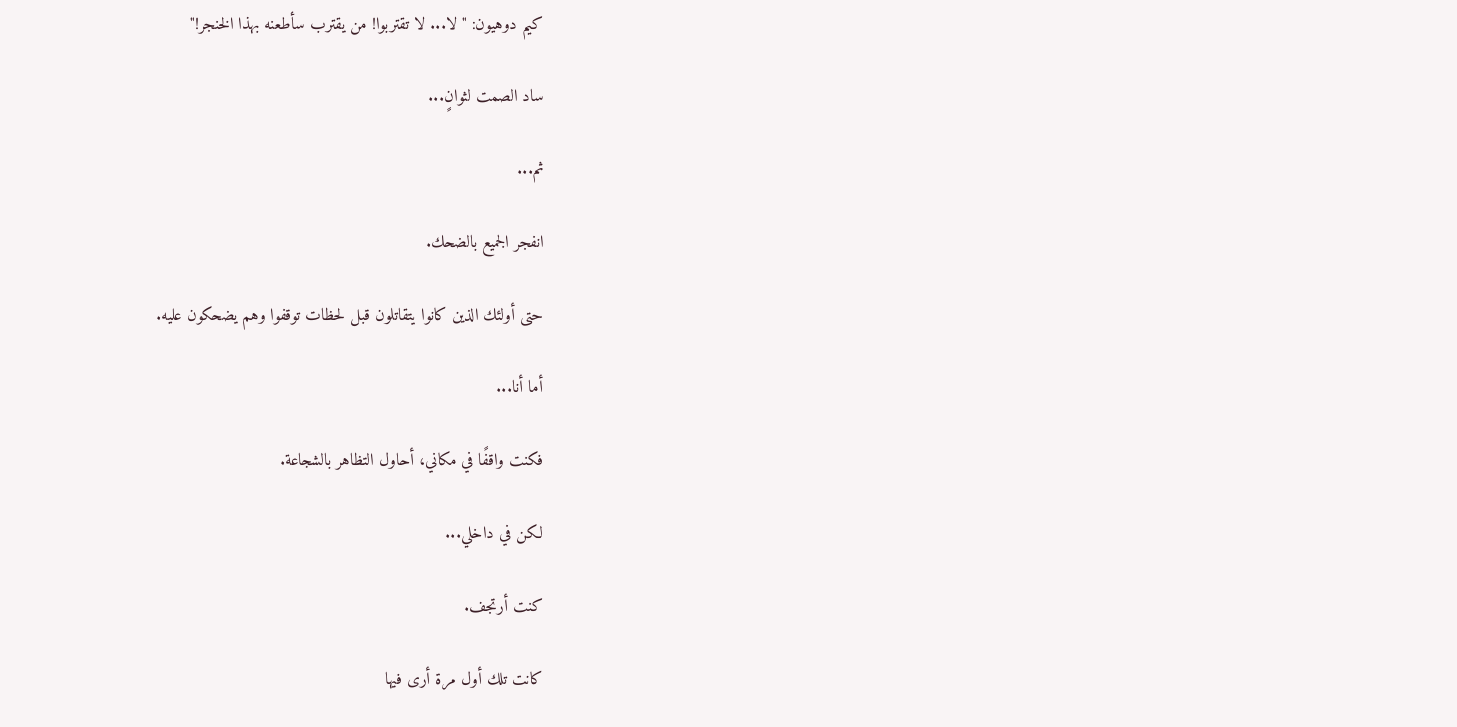كيم دوهيون: "لا... لا تقتربوا! من يقترب سأطعنه بهذا الخنجر!"

ساد الصمت لثوانٍ...

ثم...

انفجر الجميع بالضحك.

حتى أولئك الذين كانوا يتقاتلون قبل لحظات توقفوا وهم يضحكون عليه.

أما أنا...

فكنت واقفًا في مكاني، أحاول التظاهر بالشجاعة.

لكن في داخلي...

كنت أرتجف.

كانت تلك أول مرة أرى فيها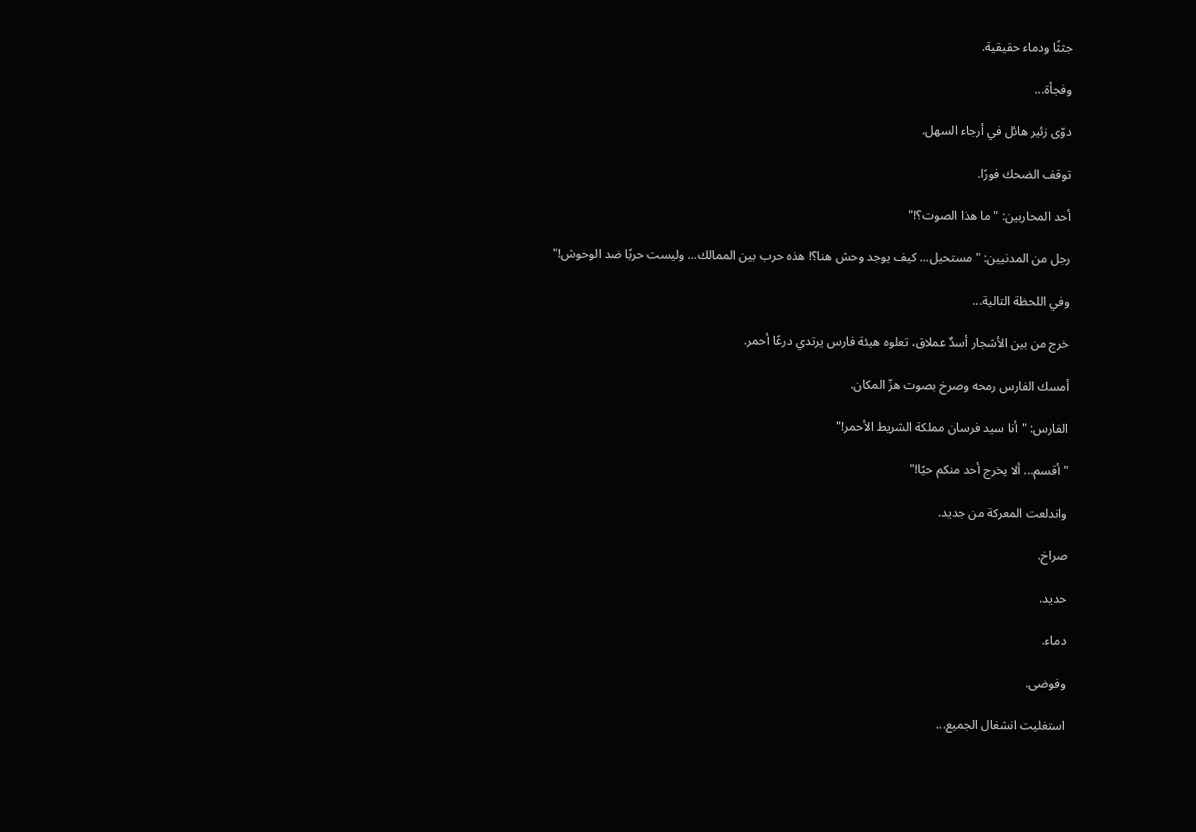جثثًا ودماء حقيقية.

وفجأة...

دوّى زئير هائل في أرجاء السهل.

توقف الضحك فورًا.

أحد المحاربين: "ما هذا الصوت؟!"

رجل من المدنيين: "مستحيل... كيف يوجد وحش هنا؟! هذه حرب بين الممالك... وليست حربًا ضد الوحوش!"

وفي اللحظة التالية...

خرج من بين الأشجار أسدٌ عملاق، تعلوه هيئة فارس يرتدي درعًا أحمر.

أمسك الفارس رمحه وصرخ بصوت هزّ المكان.

الفارس: "أنا سيد فرسان مملكة الشريط الأحمر!"

"أقسم... ألا يخرج أحد منكم حيًا!"

واندلعت المعركة من جديد.

صراخ.

حديد.

دماء.

وفوضى.

استغليت انشغال الجميع...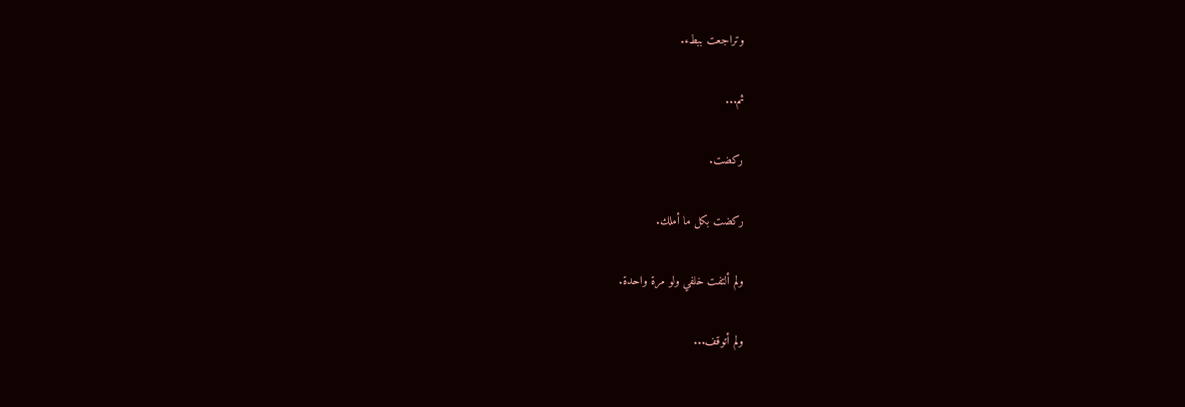وتراجعت ببطء.

ثم...

ركضت.

ركضت بكل ما أملك.

ولم ألتفت خلفي ولو مرة واحدة.

ولم أتوقف...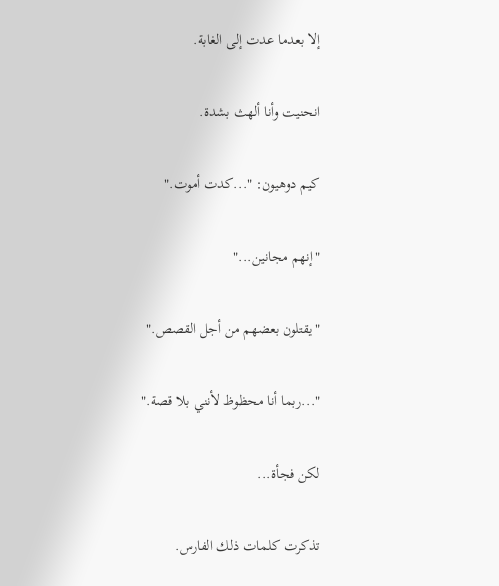إلا بعدما عدت إلى الغابة.

انحنيت وأنا ألهث بشدة.

كيم دوهيون: "...كدت أموت."

"إنهم مجانين..."

"يقتلون بعضهم من أجل القصص."

"...ربما أنا محظوظ لأنني بلا قصة."

لكن فجأة...

تذكرت كلمات ذلك الفارس.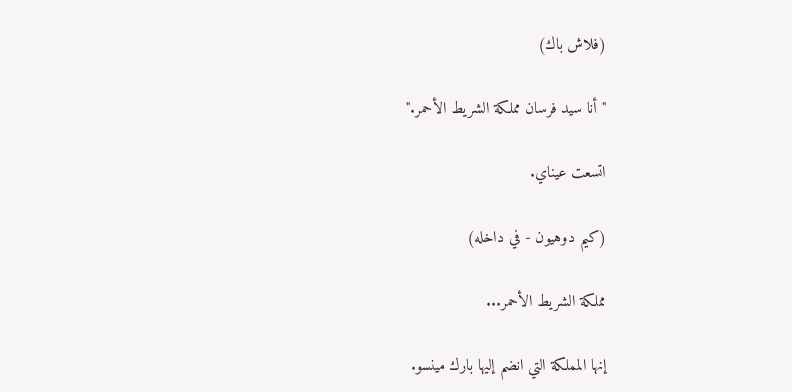(فلاش باك)

"أنا سيد فرسان مملكة الشريط الأحمر."

اتسعت عيناي.

(كيم دوهيون - في داخله)

مملكة الشريط الأحمر...

إنها المملكة التي انضم إليها بارك مينسو.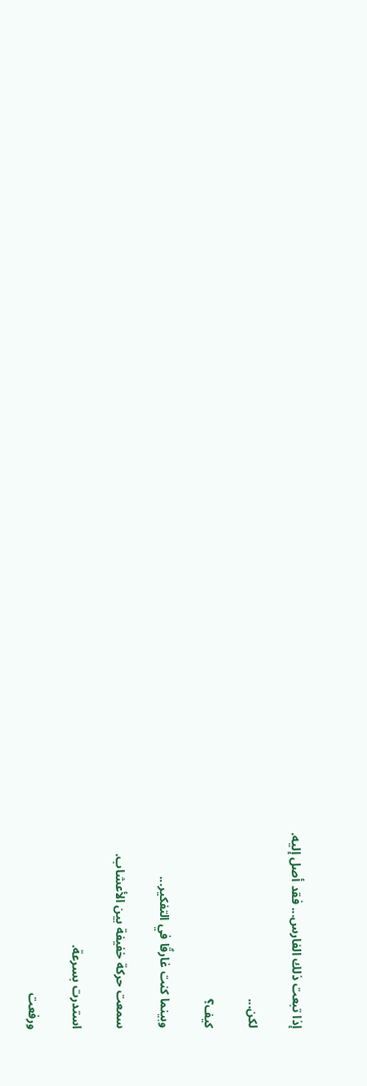إذا تبعت ذلك الفارس... فقد أصل إليه.

لكن...

كيف؟

وبينما كنت غارقًا في التفكير...

سمعت حركة خفيفة بين الأعشاب.

استدرت بسرعة.

ورفعت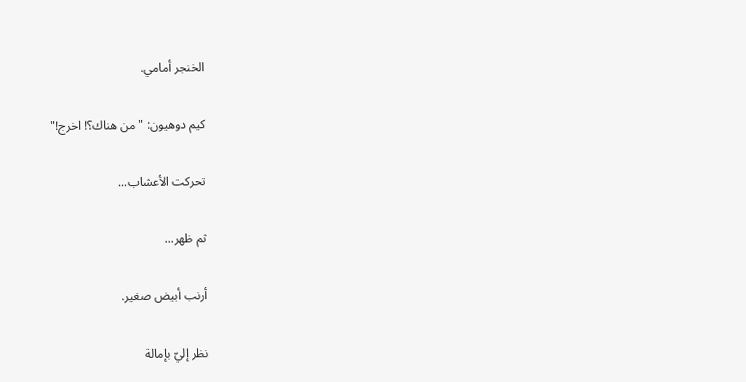الخنجر أمامي.

كيم دوهيون: "من هناك؟! اخرج!"

تحركت الأعشاب...

ثم ظهر...

أرنب أبيض صغير.

نظر إليّ بإمالة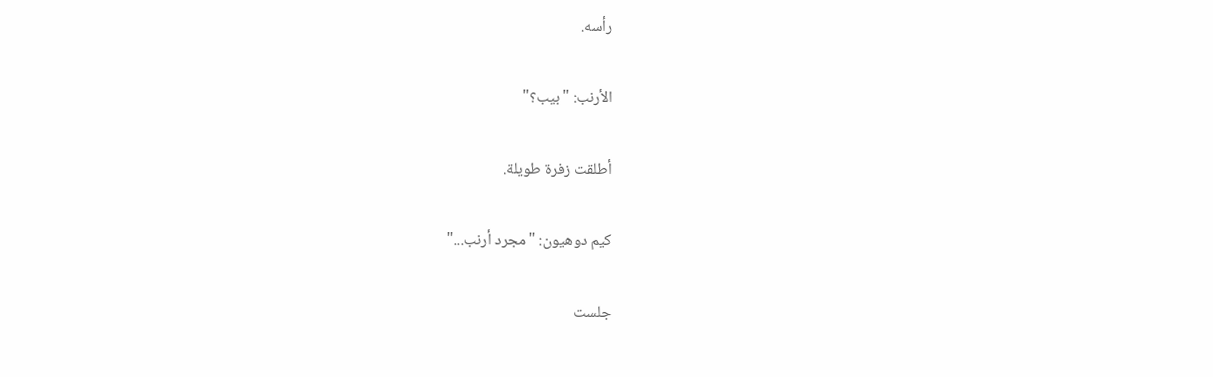رأسه.

الأرنب: "بيب؟"

أطلقت زفرة طويلة.

كيم دوهيون: "مجرد أرنب..."

جلست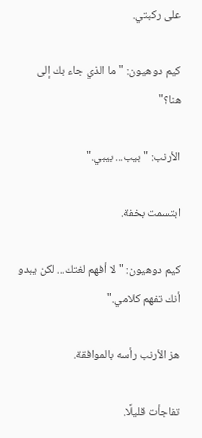على ركبتي.

كيم دوهيون: "ما الذي جاء بك إلى هنا؟"

الأرنب: "بيب... بيبي."

ابتسمت بخفة.

كيم دوهيون: "لا أفهم لغتك... لكن يبدو أنك تفهم كلامي."

هز الأرنب رأسه بالموافقة.

تفاجأت قليلًا.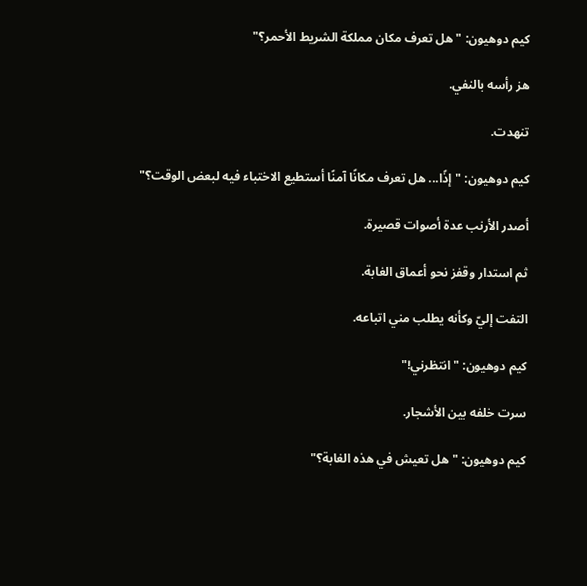كيم دوهيون: "هل تعرف مكان مملكة الشريط الأحمر؟"

هز رأسه بالنفي.

تنهدت.

كيم دوهيون: "إذًا... هل تعرف مكانًا آمنًا أستطيع الاختباء فيه لبعض الوقت؟"

أصدر الأرنب عدة أصوات قصيرة.

ثم استدار وقفز نحو أعماق الغابة.

التفت إليّ وكأنه يطلب مني اتباعه.

كيم دوهيون: "انتظرني!"

سرت خلفه بين الأشجار.

كيم دوهيون: "هل تعيش في هذه الغابة؟"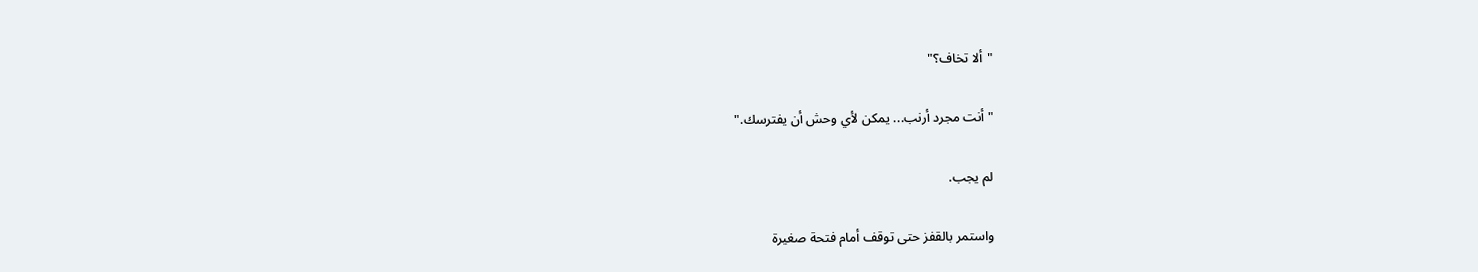"ألا تخاف؟"

"أنت مجرد أرنب... يمكن لأي وحش أن يفترسك."

لم يجب.

واستمر بالقفز حتى توقف أمام فتحة صغيرة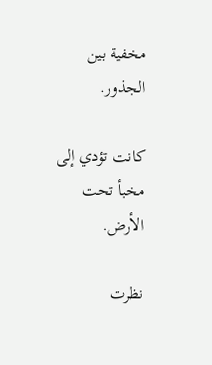مخفية بين الجذور.

كانت تؤدي إلى مخبأ تحت الأرض.

نظرت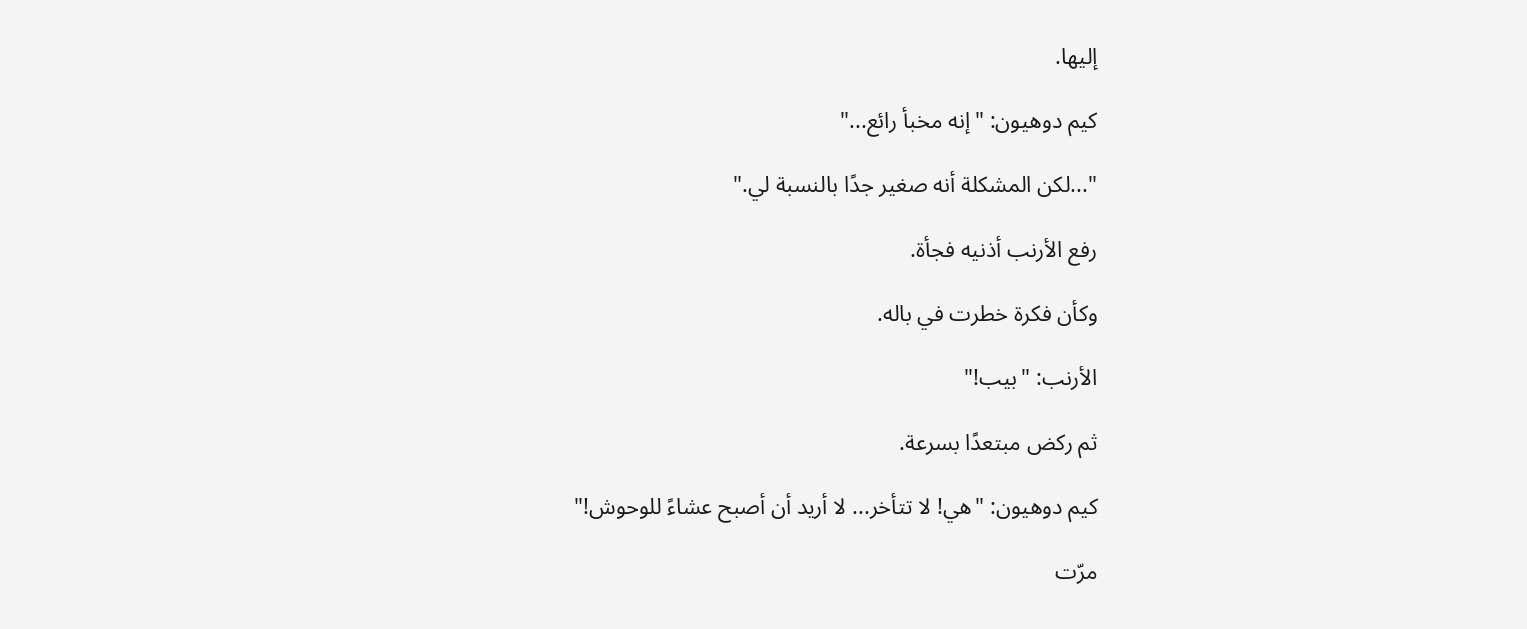إليها.

كيم دوهيون: "إنه مخبأ رائع..."

"...لكن المشكلة أنه صغير جدًا بالنسبة لي."

رفع الأرنب أذنيه فجأة.

وكأن فكرة خطرت في باله.

الأرنب: "بيب!"

ثم ركض مبتعدًا بسرعة.

كيم دوهيون: "هي! لا تتأخر... لا أريد أن أصبح عشاءً للوحوش!"

مرّت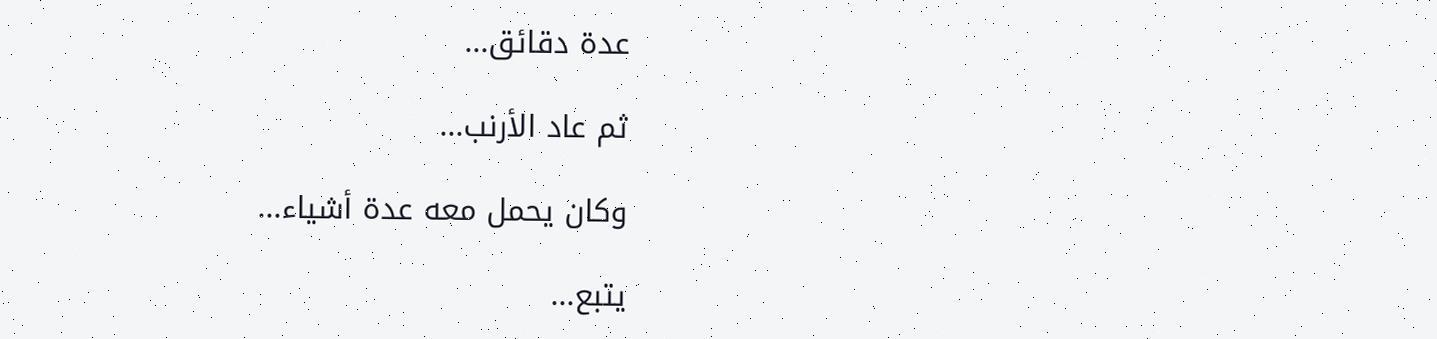عدة دقائق...

ثم عاد الأرنب...

وكان يحمل معه عدة أشياء...

يتبع...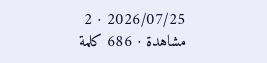2026/07/25 · 2 مشاهدة · 686 كلمة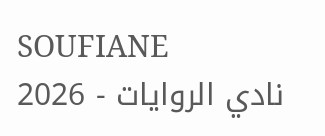SOUFIANE
نادي الروايات - 2026